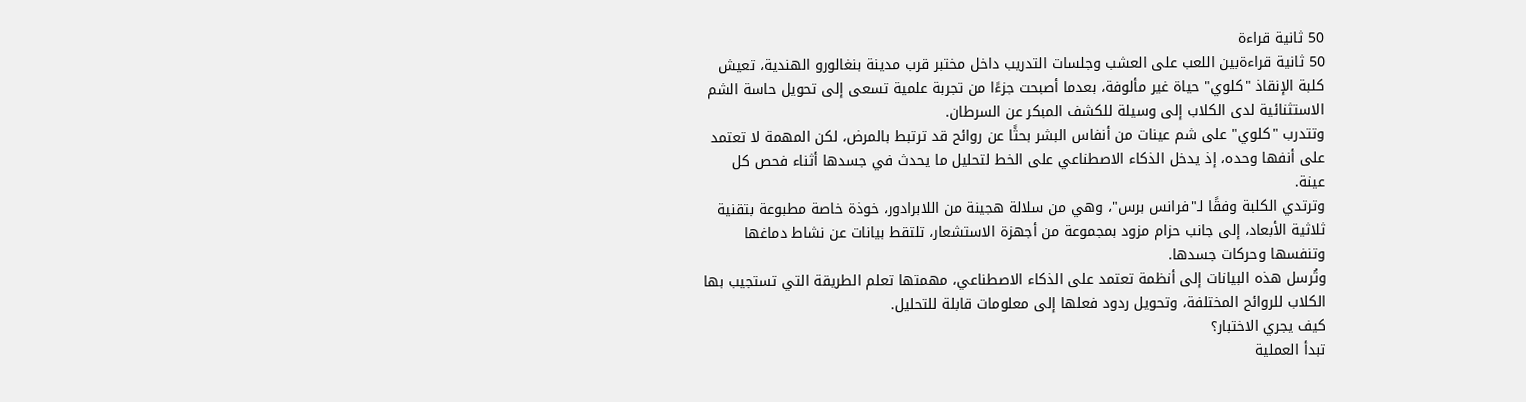50 ثانية قراءة
50 ثانية قراءةبين اللعب على العشب وجلسات التدريب داخل مختبر قرب مدينة بنغالورو الهندية، تعيش كلبة الإنقاذ "كلوي" حياة غير مألوفة، بعدما أصبحت جزءًا من تجربة علمية تسعى إلى تحويل حاسة الشم الاستثنائية لدى الكلاب إلى وسيلة للكشف المبكر عن السرطان.
وتتدرب "كلوي" على شم عينات من أنفاس البشر بحثًا عن روائح قد ترتبط بالمرض، لكن المهمة لا تعتمد على أنفها وحده، إذ يدخل الذكاء الاصطناعي على الخط لتحليل ما يحدث في جسدها أثناء فحص كل عينة.
وترتدي الكلبة وفقًا لـ"فرانس برس"، وهي من سلالة هجينة من اللابرادور، خوذة خاصة مطبوعة بتقنية ثلاثية الأبعاد، إلى جانب حزام مزود بمجموعة من أجهزة الاستشعار، تلتقط بيانات عن نشاط دماغها وتنفسها وحركات جسدها.
وتُرسل هذه البيانات إلى أنظمة تعتمد على الذكاء الاصطناعي، مهمتها تعلم الطريقة التي تستجيب بها الكلاب للروائح المختلفة، وتحويل ردود فعلها إلى معلومات قابلة للتحليل.
كيف يجري الاختبار؟
تبدأ العملية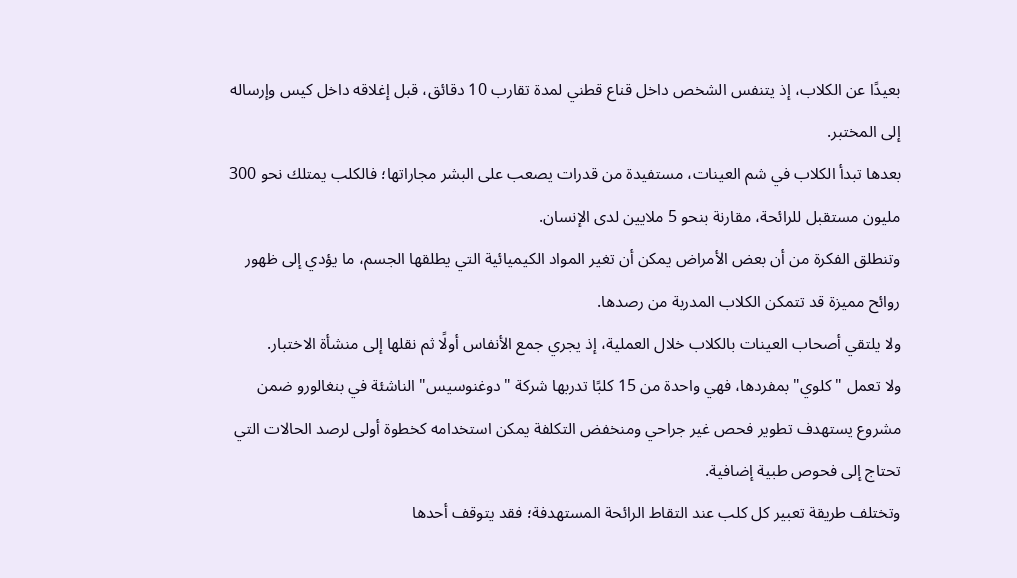بعيدًا عن الكلاب، إذ يتنفس الشخص داخل قناع قطني لمدة تقارب 10 دقائق، قبل إغلاقه داخل كيس وإرساله إلى المختبر.
بعدها تبدأ الكلاب في شم العينات، مستفيدة من قدرات يصعب على البشر مجاراتها؛ فالكلب يمتلك نحو 300 مليون مستقبل للرائحة، مقارنة بنحو 5 ملايين لدى الإنسان.
وتنطلق الفكرة من أن بعض الأمراض يمكن أن تغير المواد الكيميائية التي يطلقها الجسم، ما يؤدي إلى ظهور روائح مميزة قد تتمكن الكلاب المدربة من رصدها.
ولا يلتقي أصحاب العينات بالكلاب خلال العملية، إذ يجري جمع الأنفاس أولًا ثم نقلها إلى منشأة الاختبار.
ولا تعمل "كلوي" بمفردها، فهي واحدة من 15 كلبًا تدربها شركة "دوغنوسيس" الناشئة في بنغالورو ضمن مشروع يستهدف تطوير فحص غير جراحي ومنخفض التكلفة يمكن استخدامه كخطوة أولى لرصد الحالات التي تحتاج إلى فحوص طبية إضافية.
وتختلف طريقة تعبير كل كلب عند التقاط الرائحة المستهدفة؛ فقد يتوقف أحدها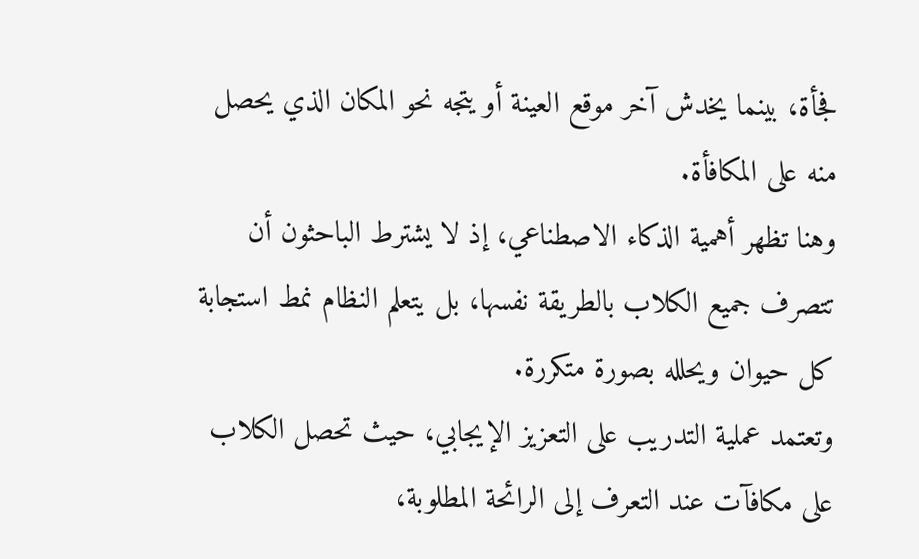فجأة، بينما يخدش آخر موقع العينة أو يتجه نحو المكان الذي يحصل منه على المكافأة.
وهنا تظهر أهمية الذكاء الاصطناعي، إذ لا يشترط الباحثون أن تتصرف جميع الكلاب بالطريقة نفسها، بل يتعلم النظام نمط استجابة كل حيوان ويحلله بصورة متكررة.
وتعتمد عملية التدريب على التعزيز الإيجابي، حيث تحصل الكلاب على مكافآت عند التعرف إلى الرائحة المطلوبة،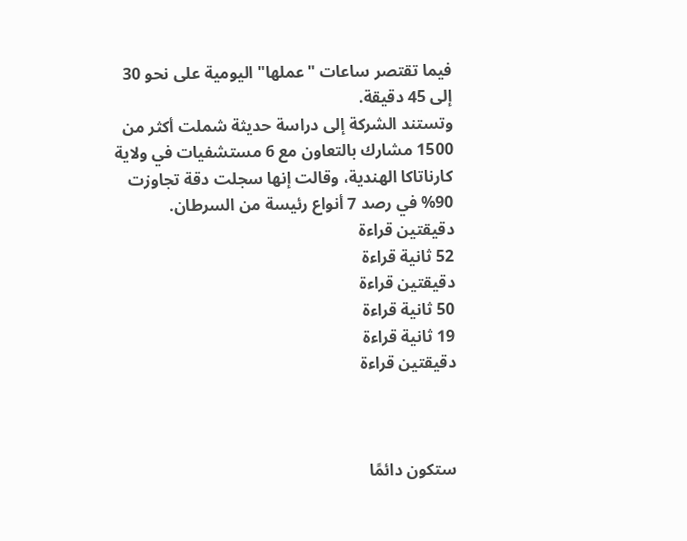فيما تقتصر ساعات "عملها" اليومية على نحو 30 إلى 45 دقيقة.
وتستند الشركة إلى دراسة حديثة شملت أكثر من 1500 مشارك بالتعاون مع 6 مستشفيات في ولاية كارناتاكا الهندية، وقالت إنها سجلت دقة تجاوزت 90% في رصد 7 أنواع رئيسة من السرطان.
دقيقتين قراءة
52 ثانية قراءة
دقيقتين قراءة
50 ثانية قراءة
19 ثانية قراءة
دقيقتين قراءة



ستكون دائمًا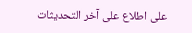على اطلاع على آخر التحديثات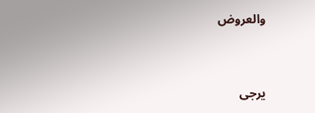والعروض


يرجى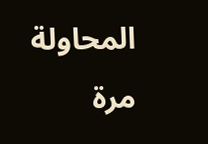المحاولة مرة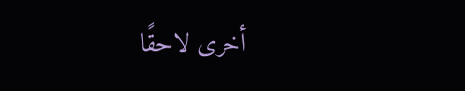أخرى لاحقًا